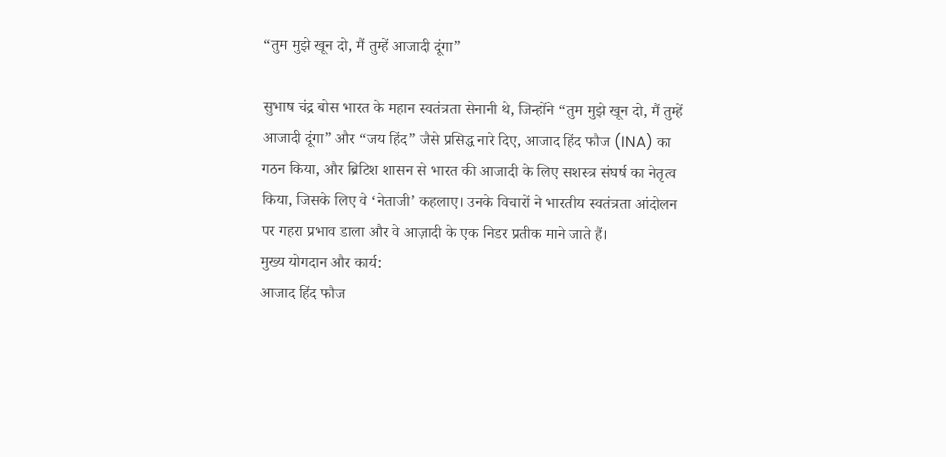“तुम मुझे खून दो, मैं तुम्हें आजादी दूंगा”

सुभाष चंद्र बोस भारत के महान स्वतंत्रता सेनानी थे, जिन्होंने “तुम मुझे खून दो, मैं तुम्हें आजादी दूंगा” और “जय हिंद” जैसे प्रसिद्ध नारे दिए, आजाद हिंद फौज (INA) का गठन किया, और ब्रिटिश शासन से भारत की आजादी के लिए सशस्त्र संघर्ष का नेतृत्व किया, जिसके लिए वे ‘नेताजी’ कहलाए। उनके विचारों ने भारतीय स्वतंत्रता आंदोलन पर गहरा प्रभाव डाला और वे आज़ादी के एक निडर प्रतीक माने जाते हैं।
मुख्य योगदान और कार्य:
आजाद हिंद फौज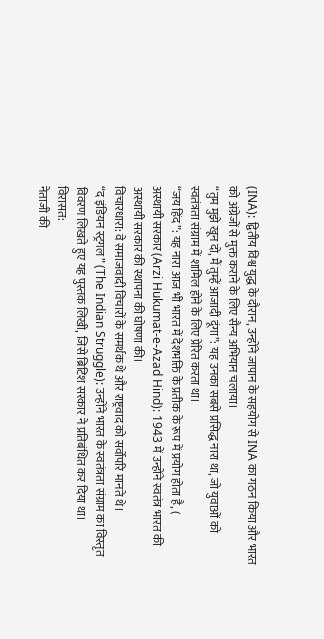(INA): द्वितीय विश्व युद्ध के दौरान, उन्होंने जापान के सहयोग से INA का गठन किया और भारत को अंग्रेजों से मुक्त कराने के लिए सैन्य अभियान चलाया।
“तुम मुझे खून दो, मैं तुम्हें आजादी दूंगा”: यह उनका सबसे प्रसिद्ध नारा था, जो युवाओं को स्वतंत्रता संग्राम में शामिल होने के लिए प्रेरित करता था।
“जय हिंद”: यह नारा आज भी भारत में देशभक्ति के प्रतीक के रूप में प्रयोग होता है, (
अस्थायी सरकार (Arzi Hukumat-e-Azad Hind): 1943 में उन्होंने स्वतंत्र भारत की अस्थायी सरकार की स्थापना की घोषणा की।
विचारधारा: वे समाजवादी विचारों के समर्थक थे और राष्ट्रवाद को सर्वोपरि मानते थे।
“द इंडियन स्ट्रगल” (The Indian Struggle): उन्होंने भारत के स्वतंत्रता संग्राम का विस्तृत विवरण लिखते हुए यह पुस्तक लिखी, जिसे ब्रिटिश सरकार ने प्रतिबंधित कर दिया था।
विरासत:
नेताजी की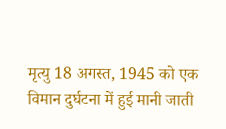मृत्यु 18 अगस्त, 1945 को एक विमान दुर्घटना में हुई मानी जाती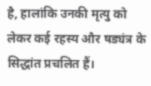है, हालांकि उनकी मृत्यु को लेकर कई रहस्य और षड्यंत्र के सिद्धांत प्रचलित हैं।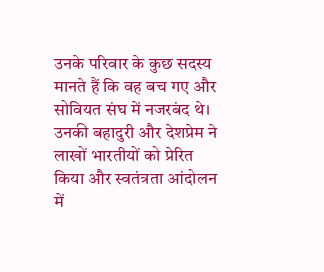उनके परिवार के कुछ सदस्य मानते हैं कि वह बच गए और सोवियत संघ में नजरबंद थे।
उनकी बहादुरी और देशप्रेम ने लाखों भारतीयों को प्रेरित किया और स्वतंत्रता आंदोलन में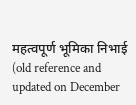महत्वपूर्ण भूमिका निभाई (old reference and updated on December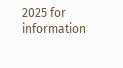2025 for information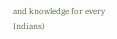and knowledge for every Indians)